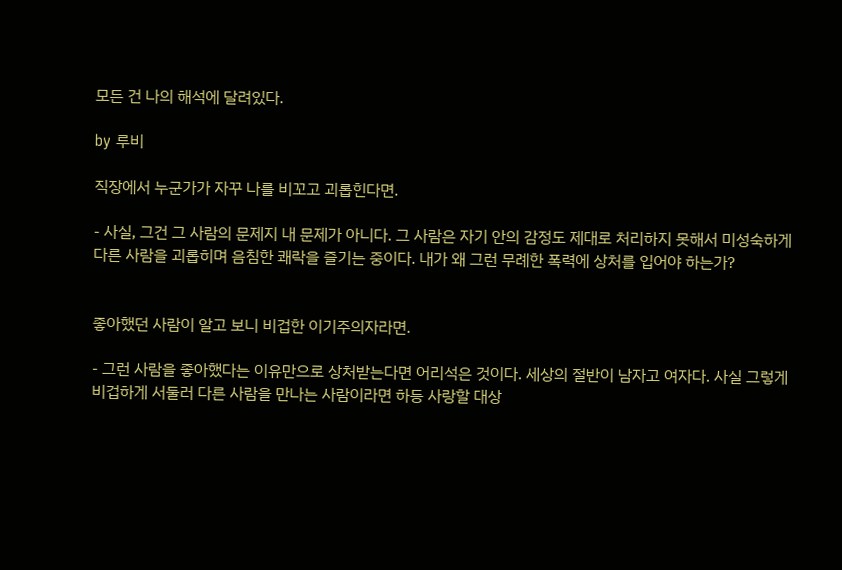모든 건 나의 해석에 달려있다.

by 루비

직장에서 누군가가 자꾸 나를 비꼬고 괴롭힌다면.

- 사실, 그건 그 사람의 문제지 내 문제가 아니다. 그 사람은 자기 안의 감정도 제대로 처리하지 못해서 미성숙하게 다른 사람을 괴롭히며 음침한 쾌락을 즐기는 중이다. 내가 왜 그런 무례한 폭력에 상처를 입어야 하는가?


좋아했던 사람이 알고 보니 비겁한 이기주의자라면.

- 그런 사람을 좋아했다는 이유만으로 상처받는다면 어리석은 것이다. 세상의 절반이 남자고 여자다. 사실 그렇게 비겁하게 서둘러 다른 사람을 만나는 사람이라면 하등 사랑할 대상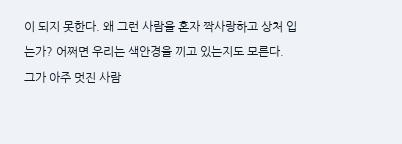이 되지 못한다. 왜 그런 사람을 혼자 짝사랑하고 상처 입는가? 어쩌면 우리는 색안경을 끼고 있는지도 모른다. 그가 아주 멋진 사람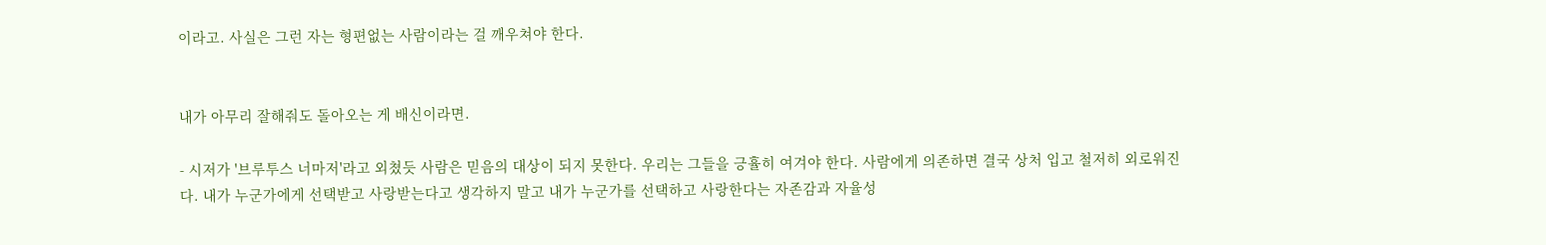이라고. 사실은 그런 자는 형편없는 사람이라는 걸 깨우쳐야 한다.


내가 아무리 잘해줘도 돌아오는 게 배신이라면.

- 시저가 '브루투스 너마저'라고 외쳤듯 사람은 믿음의 대상이 되지 못한다. 우리는 그들을 긍휼히 여겨야 한다. 사람에게 의존하면 결국 상처 입고 철저히 외로워진다. 내가 누군가에게 선택받고 사랑받는다고 생각하지 말고 내가 누군가를 선택하고 사랑한다는 자존감과 자율성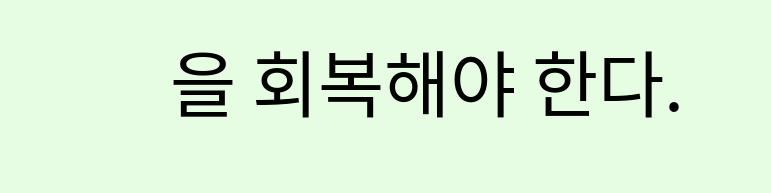을 회복해야 한다.